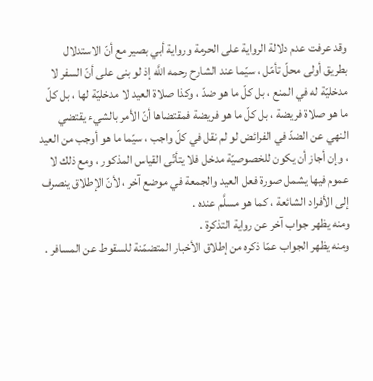وقد عرفت عدم دلالة الرواية على الحرمة ورواية أبي بصير مع أنّ الاستدلال بطريق أولى محلّ تأمّل ، سيّما عند الشارح رحمه اللَّه إذ لو بنى على أنّ السفر لا مدخليّة له في المنع ، بل كلّ ما هو ضدّ ، وكذا صلاة العيد لا مدخليّة لها ، بل كلّ ما هو صلاة فريضة ، بل كلّ ما هو فريضة فمقتضاها أنّ الأمر بالشيء يقتضي النهي عن الضدّ في الفرائض لو لم نقل في كلّ واجب ، سيّما ما هو أوجب من العيد ، وإن أجاز أن يكون للخصوصيّة مدخل فلا يتأتّى القياس المذكور ، ومع ذلك لا عموم فيها يشمل صورة فعل العيد والجمعة في موضع آخر ، لأنّ الإطلاق ينصرف إلى الأفراد الشائعة ، كما هو مسلَّم عنده .
ومنه يظهر جواب آخر عن رواية التذكرة .
ومنه يظهر الجواب عمّا ذكره من إطلاق الأخبار المتضمّنة للسقوط عن المسافر .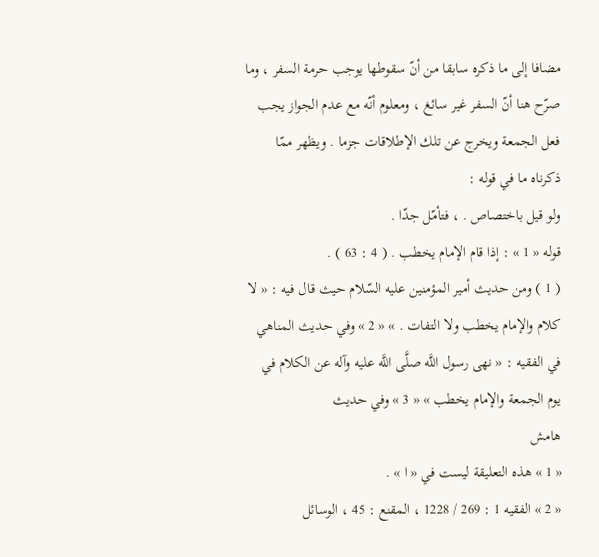مضافا إلى ما ذكره سابقا من أنّ سقوطها يوجب حرمة السفر ، وما صرّح هنا أنّ السفر غير سائغ ، ومعلوم أنّه مع عدم الجواز يجب فعل الجمعة ويخرج عن تلك الإطلاقات جزما . ويظهر ممّا ذكرناه ما في قوله :
ولو قيل باختصاص . ، فتأمّل جدّا .
قوله « 1 » : إذا قام الإمام يخطب . ( 4 : 63 ) .
( 1 ) ومن حديث أمير المؤمنين عليه السّلام حيث قال فيه : « لا كلام والإمام يخطب ولا التفات . » « 2 » وفي حديث المناهي في الفقيه : « نهى رسول اللَّه صلَّى اللَّه عليه وآله عن الكلام في يوم الجمعة والإمام يخطب » « 3 » وفي حديث
هامش
« 1 » هذه التعليقة ليست في « ا » .
« 2 » الفقيه 1 : 269 / 1228 ، المقنع : 45 ، الوسائل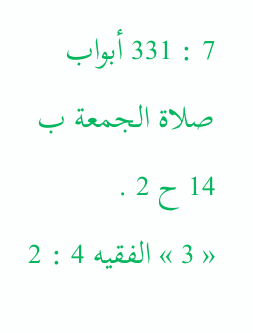7 : 331 أبواب صلاة الجمعة ب 14 ح 2 .
« 3 » الفقيه 4 : 2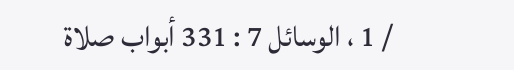/ 1 ، الوسائل 7 : 331 أبواب صلاة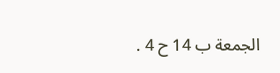الجمعة ب 14 ح 4 .